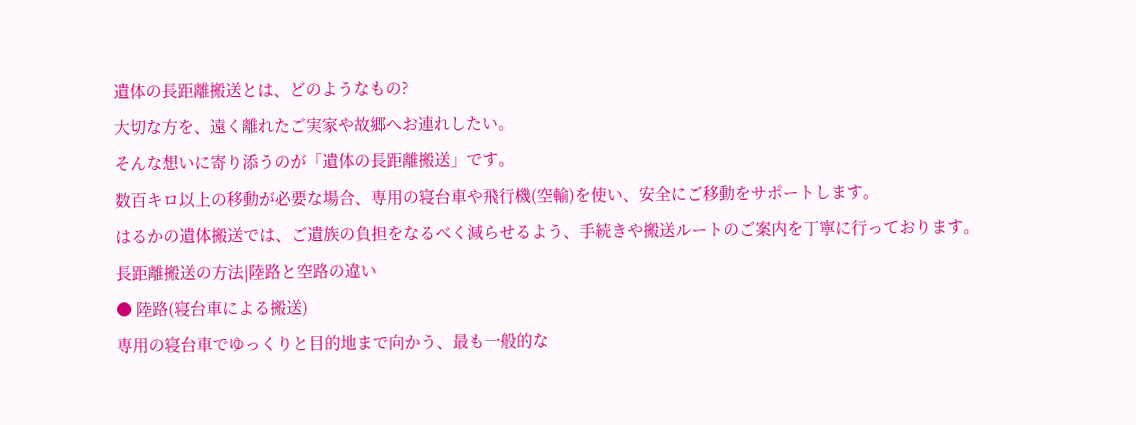遺体の長距離搬送とは、どのようなもの?
大切な方を、遠く離れたご実家や故郷へお連れしたい。
そんな想いに寄り添うのが「遺体の長距離搬送」です。
数百キロ以上の移動が必要な場合、専用の寝台車や飛行機(空輸)を使い、安全にご移動をサポートします。
はるかの遺体搬送では、ご遺族の負担をなるべく減らせるよう、手続きや搬送ルートのご案内を丁寧に行っております。
長距離搬送の方法|陸路と空路の違い
● 陸路(寝台車による搬送)
専用の寝台車でゆっくりと目的地まで向かう、最も一般的な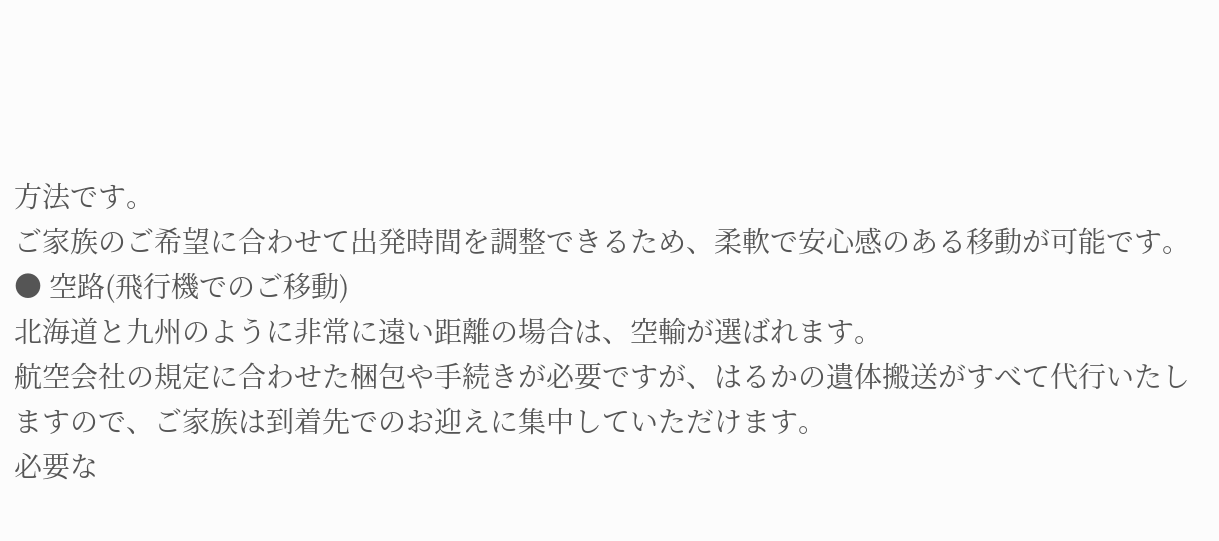方法です。
ご家族のご希望に合わせて出発時間を調整できるため、柔軟で安心感のある移動が可能です。
● 空路(飛行機でのご移動)
北海道と九州のように非常に遠い距離の場合は、空輸が選ばれます。
航空会社の規定に合わせた梱包や手続きが必要ですが、はるかの遺体搬送がすべて代行いたしますので、ご家族は到着先でのお迎えに集中していただけます。
必要な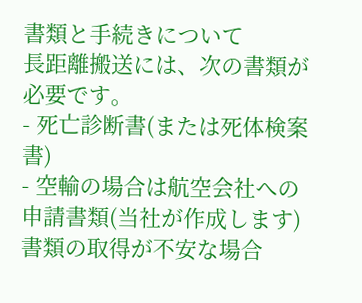書類と手続きについて
長距離搬送には、次の書類が必要です。
- 死亡診断書(または死体検案書)
- 空輸の場合は航空会社への申請書類(当社が作成します)
書類の取得が不安な場合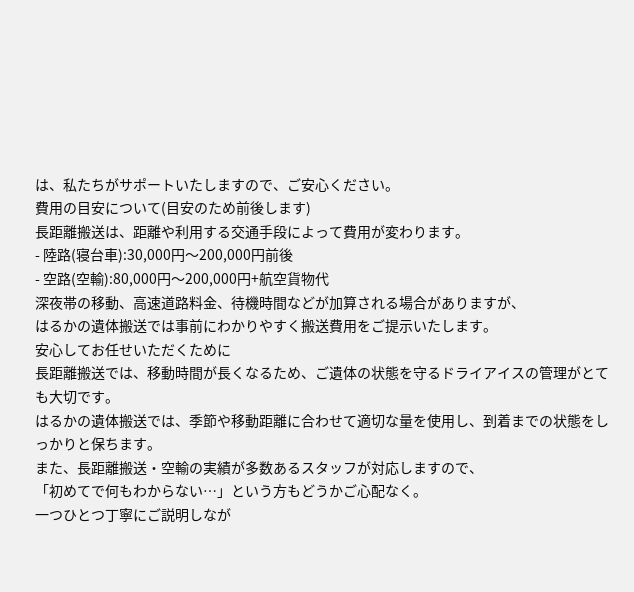は、私たちがサポートいたしますので、ご安心ください。
費用の目安について(目安のため前後します)
長距離搬送は、距離や利用する交通手段によって費用が変わります。
- 陸路(寝台車):30,000円〜200,000円前後
- 空路(空輸):80,000円〜200,000円+航空貨物代
深夜帯の移動、高速道路料金、待機時間などが加算される場合がありますが、
はるかの遺体搬送では事前にわかりやすく搬送費用をご提示いたします。
安心してお任せいただくために
長距離搬送では、移動時間が長くなるため、ご遺体の状態を守るドライアイスの管理がとても大切です。
はるかの遺体搬送では、季節や移動距離に合わせて適切な量を使用し、到着までの状態をしっかりと保ちます。
また、長距離搬送・空輸の実績が多数あるスタッフが対応しますので、
「初めてで何もわからない…」という方もどうかご心配なく。
一つひとつ丁寧にご説明しなが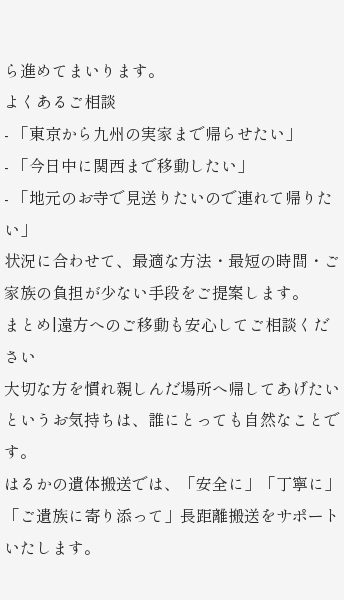ら進めてまいります。
よくあるご相談
- 「東京から九州の実家まで帰らせたい」
- 「今日中に関西まで移動したい」
- 「地元のお寺で見送りたいので連れて帰りたい」
状況に合わせて、最適な方法・最短の時間・ご家族の負担が少ない手段をご提案します。
まとめ|遠方へのご移動も安心してご相談ください
大切な方を慣れ親しんだ場所へ帰してあげたいというお気持ちは、誰にとっても自然なことです。
はるかの遺体搬送では、「安全に」「丁寧に」「ご遺族に寄り添って」長距離搬送をサポートいたします。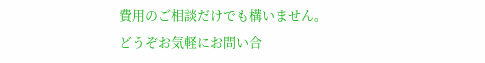費用のご相談だけでも構いません。
どうぞお気軽にお問い合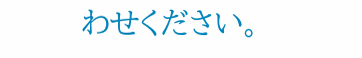わせください。